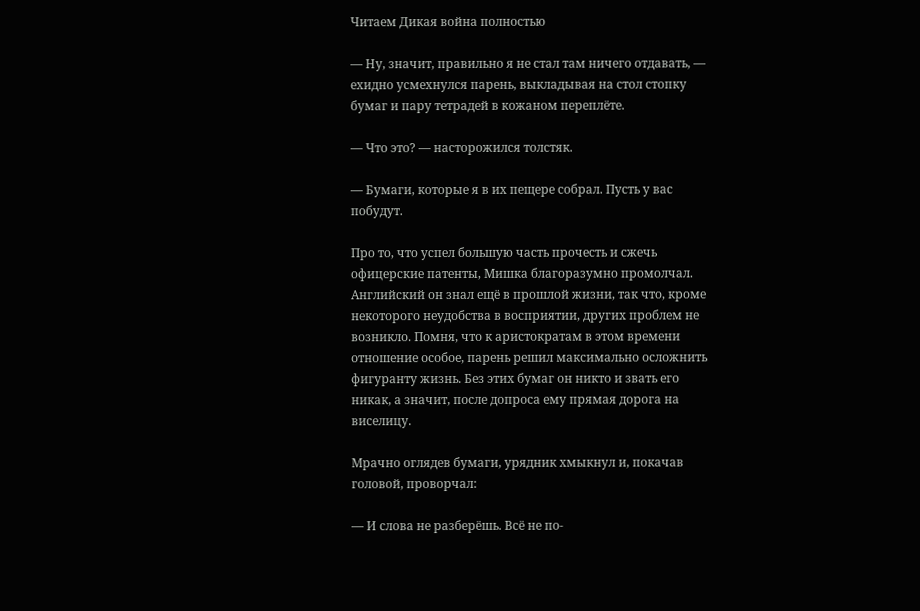Читаем Дикая война полностью

— Ну, значит, правильно я не стал там ничего отдавать, — ехидно усмехнулся парень, выкладывая на стол стопку бумаг и пару тетрадей в кожаном переплёте.

— Что это? — насторожился толстяк.

— Бумаги, которые я в их пещере собрал. Пусть у вас побудут.

Про то, что успел большую часть прочесть и сжечь офицерские патенты, Мишка благоразумно промолчал. Английский он знал ещё в прошлой жизни, так что, кроме некоторого неудобства в восприятии, других проблем не возникло. Помня, что к аристократам в этом времени отношение особое, парень решил максимально осложнить фигуранту жизнь. Без этих бумаг он никто и звать его никак, а значит, после допроса ему прямая дорога на виселицу.

Мрачно оглядев бумаги, урядник хмыкнул и, покачав головой, проворчал:

— И слова не разберёшь. Всё не по-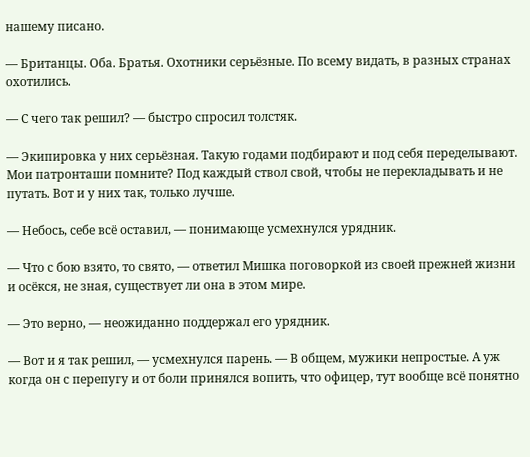нашему писано.

— Британцы. Оба. Братья. Охотники серьёзные. По всему видать, в разных странах охотились.

— С чего так решил? — быстро спросил толстяк.

— Экипировка у них серьёзная. Такую годами подбирают и под себя переделывают. Мои патронташи помните? Под каждый ствол свой, чтобы не перекладывать и не путать. Вот и у них так, только лучше.

— Небось, себе всё оставил, — понимающе усмехнулся урядник.

— Что с бою взято, то свято, — ответил Мишка поговоркой из своей прежней жизни и осёкся, не зная, существует ли она в этом мире.

— Это верно, — неожиданно поддержал его урядник.

— Вот и я так решил, — усмехнулся парень. — В общем, мужики непростые. А уж когда он с перепугу и от боли принялся вопить, что офицер, тут вообще всё понятно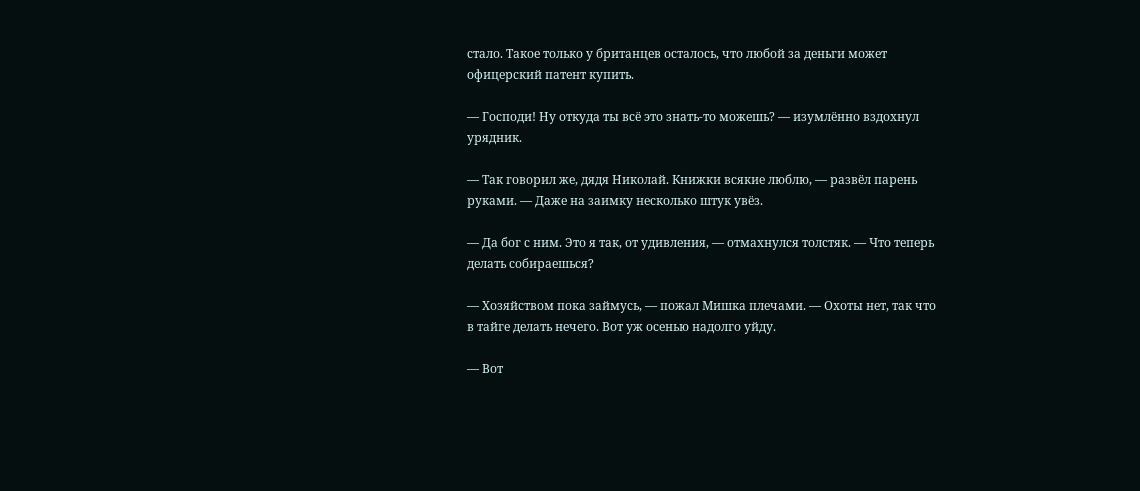стало. Такое только у британцев осталось, что любой за деньги может офицерский патент купить.

— Господи! Ну откуда ты всё это знать-то можешь? — изумлённо вздохнул урядник.

— Так говорил же, дядя Николай. Книжки всякие люблю, — развёл парень руками. — Даже на заимку несколько штук увёз.

— Да бог с ним. Это я так, от удивления, — отмахнулся толстяк. — Что теперь делать собираешься?

— Хозяйством пока займусь, — пожал Мишка плечами. — Охоты нет, так что в тайге делать нечего. Вот уж осенью надолго уйду.

— Вот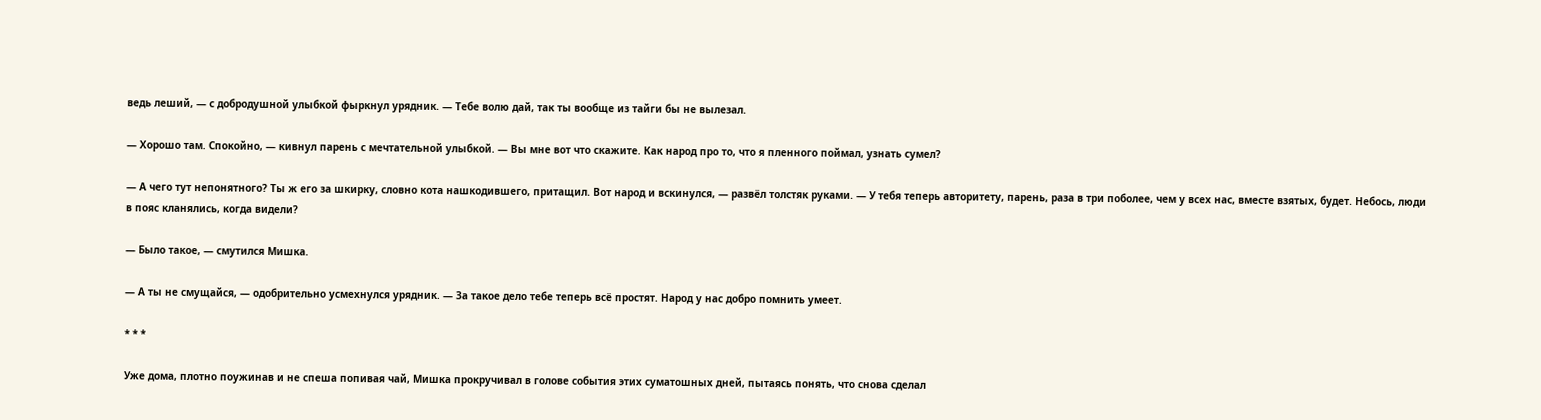ведь леший, — с добродушной улыбкой фыркнул урядник. — Тебе волю дай, так ты вообще из тайги бы не вылезал.

— Хорошо там. Спокойно, — кивнул парень с мечтательной улыбкой. — Вы мне вот что скажите. Как народ про то, что я пленного поймал, узнать сумел?

— А чего тут непонятного? Ты ж его за шкирку, словно кота нашкодившего, притащил. Вот народ и вскинулся, — развёл толстяк руками. — У тебя теперь авторитету, парень, раза в три поболее, чем у всех нас, вместе взятых, будет. Небось, люди в пояс кланялись, когда видели?

— Было такое, — смутился Мишка.

— А ты не смущайся, — одобрительно усмехнулся урядник. — За такое дело тебе теперь всё простят. Народ у нас добро помнить умеет.

* * *

Уже дома, плотно поужинав и не спеша попивая чай, Мишка прокручивал в голове события этих суматошных дней, пытаясь понять, что снова сделал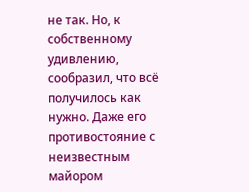не так. Но, к собственному удивлению, сообразил, что всё получилось как нужно. Даже его противостояние с неизвестным майором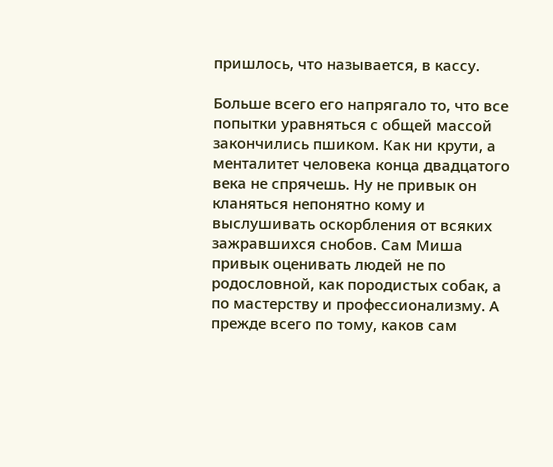пришлось, что называется, в кассу.

Больше всего его напрягало то, что все попытки уравняться с общей массой закончились пшиком. Как ни крути, а менталитет человека конца двадцатого века не спрячешь. Ну не привык он кланяться непонятно кому и выслушивать оскорбления от всяких зажравшихся снобов. Сам Миша привык оценивать людей не по родословной, как породистых собак, а по мастерству и профессионализму. А прежде всего по тому, каков сам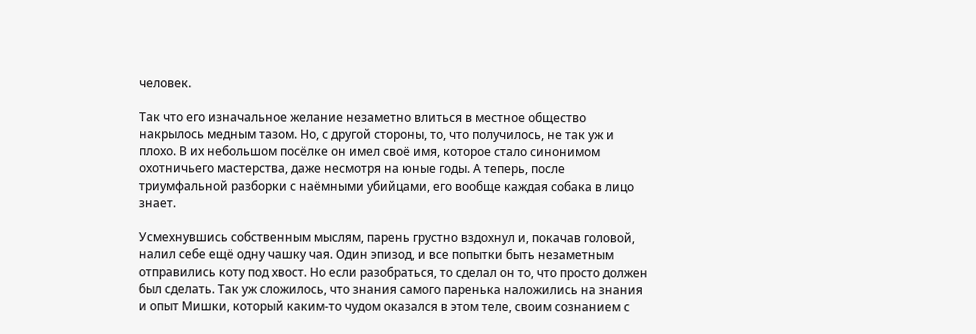человек.

Так что его изначальное желание незаметно влиться в местное общество накрылось медным тазом. Но, с другой стороны, то, что получилось, не так уж и плохо. В их небольшом посёлке он имел своё имя, которое стало синонимом охотничьего мастерства, даже несмотря на юные годы. А теперь, после триумфальной разборки с наёмными убийцами, его вообще каждая собака в лицо знает.

Усмехнувшись собственным мыслям, парень грустно вздохнул и, покачав головой, налил себе ещё одну чашку чая. Один эпизод, и все попытки быть незаметным отправились коту под хвост. Но если разобраться, то сделал он то, что просто должен был сделать. Так уж сложилось, что знания самого паренька наложились на знания и опыт Мишки, который каким-то чудом оказался в этом теле, своим сознанием с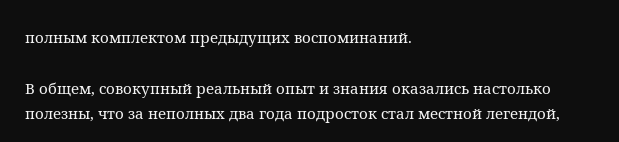полным комплектом предыдущих воспоминаний.

В общем, совокупный реальный опыт и знания оказались настолько полезны, что за неполных два года подросток стал местной легендой,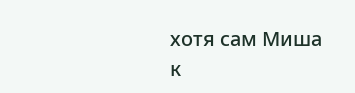хотя сам Миша к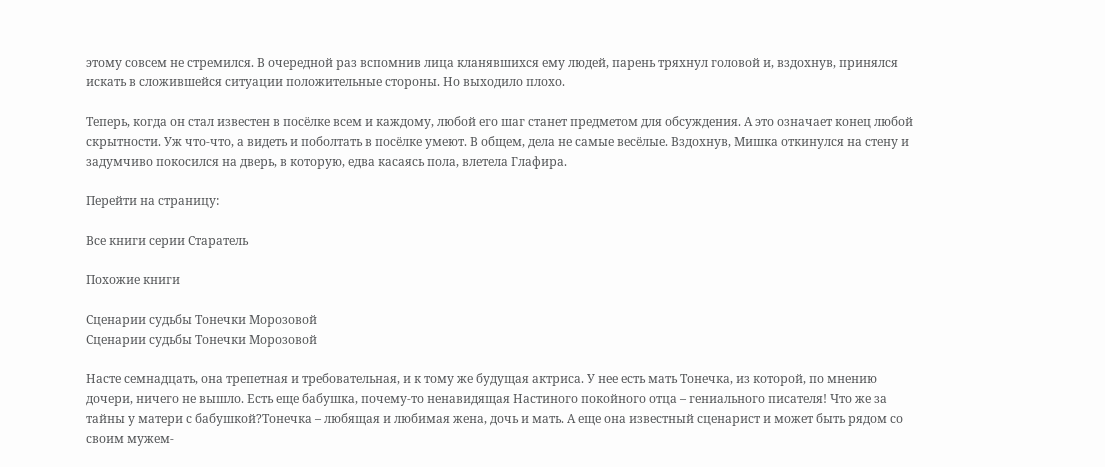этому совсем не стремился. В очередной раз вспомнив лица кланявшихся ему людей, парень тряхнул головой и, вздохнув, принялся искать в сложившейся ситуации положительные стороны. Но выходило плохо.

Теперь, когда он стал известен в посёлке всем и каждому, любой его шаг станет предметом для обсуждения. А это означает конец любой скрытности. Уж что-что, а видеть и поболтать в посёлке умеют. В общем, дела не самые весёлые. Вздохнув, Мишка откинулся на стену и задумчиво покосился на дверь, в которую, едва касаясь пола, влетела Глафира.

Перейти на страницу:

Все книги серии Старатель

Похожие книги

Сценарии судьбы Тонечки Морозовой
Сценарии судьбы Тонечки Морозовой

Насте семнадцать, она трепетная и требовательная, и к тому же будущая актриса. У нее есть мать Тонечка, из которой, по мнению дочери, ничего не вышло. Есть еще бабушка, почему-то ненавидящая Настиного покойного отца – гениального писателя! Что же за тайны у матери с бабушкой?Тонечка – любящая и любимая жена, дочь и мать. А еще она известный сценарист и может быть рядом со своим мужем-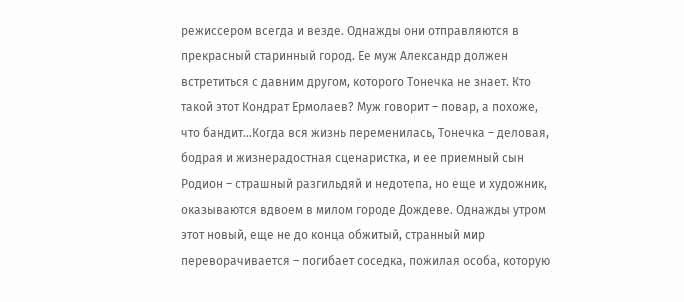режиссером всегда и везде. Однажды они отправляются в прекрасный старинный город. Ее муж Александр должен встретиться с давним другом, которого Тонечка не знает. Кто такой этот Кондрат Ермолаев? Муж говорит – повар, а похоже, что бандит…Когда вся жизнь переменилась, Тонечка – деловая, бодрая и жизнерадостная сценаристка, и ее приемный сын Родион – страшный разгильдяй и недотепа, но еще и художник, оказываются вдвоем в милом городе Дождеве. Однажды утром этот новый, еще не до конца обжитый, странный мир переворачивается – погибает соседка, пожилая особа, которую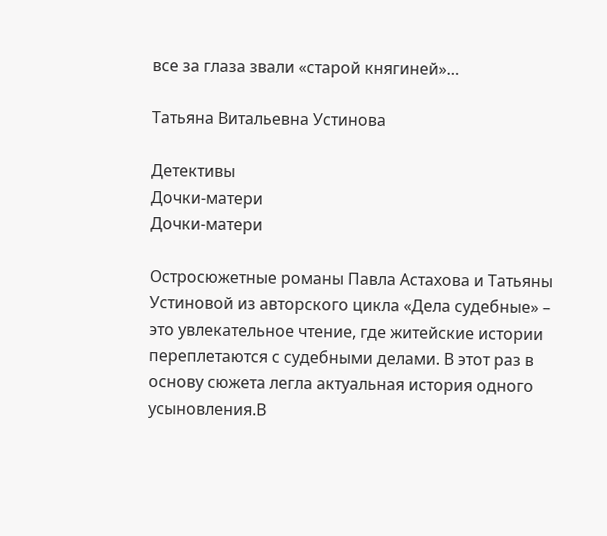все за глаза звали «старой княгиней»…

Татьяна Витальевна Устинова

Детективы
Дочки-матери
Дочки-матери

Остросюжетные романы Павла Астахова и Татьяны Устиновой из авторского цикла «Дела судебные» – это увлекательное чтение, где житейские истории переплетаются с судебными делами. В этот раз в основу сюжета легла актуальная история одного усыновления.В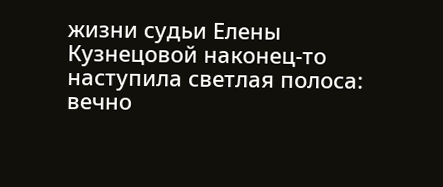жизни судьи Елены Кузнецовой наконец-то наступила светлая полоса: вечно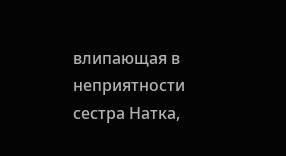влипающая в неприятности сестра Натка,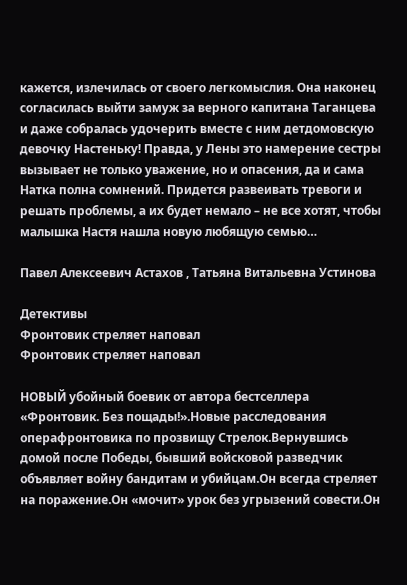кажется, излечилась от своего легкомыслия. Она наконец согласилась выйти замуж за верного капитана Таганцева и даже собралась удочерить вместе с ним детдомовскую девочку Настеньку! Правда, у Лены это намерение сестры вызывает не только уважение, но и опасения, да и сама Натка полна сомнений. Придется развеивать тревоги и решать проблемы, а их будет немало – не все хотят, чтобы малышка Настя нашла новую любящую семью…

Павел Алексеевич Астахов , Татьяна Витальевна Устинова

Детективы
Фронтовик стреляет наповал
Фронтовик стреляет наповал

НОВЫЙ убойный боевик от автора бестселлера «Фронтовик. Без пощады!».Новые расследования операфронтовика по прозвищу Стрелок.Вернувшись домой после Победы, бывший войсковой разведчик объявляет войну бандитам и убийцам.Он всегда стреляет на поражение.Он «мочит» урок без угрызений совести.Он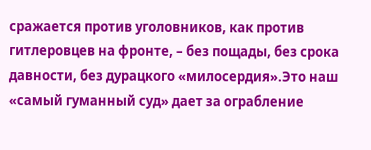сражается против уголовников, как против гитлеровцев на фронте, – без пощады, без срока давности, без дурацкого «милосердия».Это наш «самый гуманный суд» дает за ограбление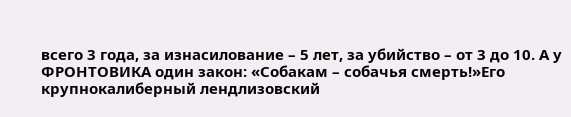всего 3 года, за изнасилование – 5 лет, за убийство – от 3 до 10. А у ФРОНТОВИКА один закон: «Собакам – собачья смерть!»Его крупнокалиберный лендлизовский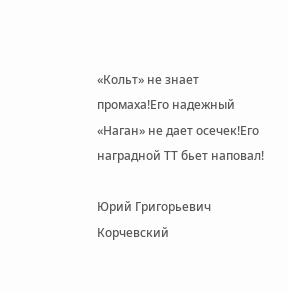«Кольт» не знает промаха!Его надежный «Наган» не дает осечек!Его наградной ТТ бьет наповал!

Юрий Григорьевич Корчевский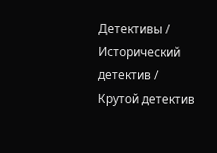Детективы / Исторический детектив / Крутой детектив